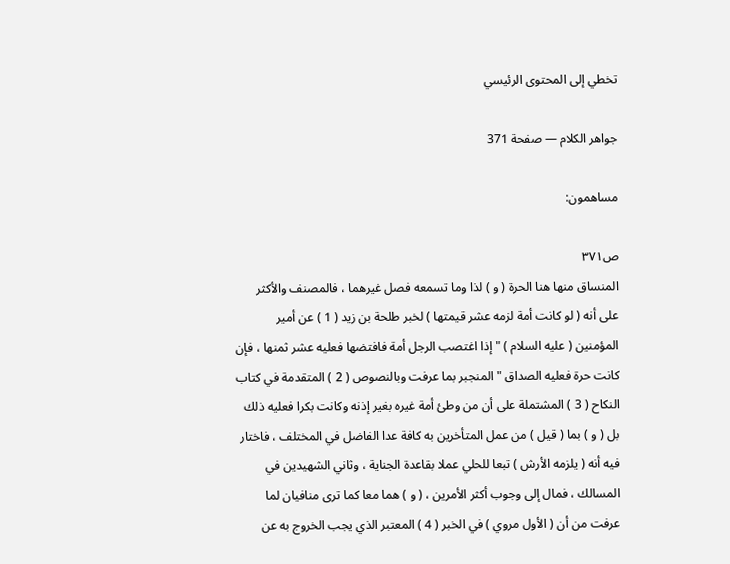تخطي إلى المحتوى الرئيسي

جواهر الكلام — صفحة 371

مساهمون:

ص٣٧١
المنساق منها هنا الحرة ( و ) لذا وما تسمعه فصل غيرهما ، فالمصنف والأكثر على أنه ( لو كانت أمة لزمه عشر قيمتها ) لخبر طلحة بن زيد ( 1 ) عن أمير المؤمنين ( عليه السلام ) " إذا اغتصب الرجل أمة فافتضها فعليه عشر ثمنها ، فإن كانت حرة فعليه الصداق " المنجبر بما عرفت وبالنصوص ( 2 ) المتقدمة في كتاب النكاح ( 3 ) المشتملة على أن من وطئ أمة غيره بغير إذنه وكانت بكرا فعليه ذلك بل ( و ) بما ( قيل ) من عمل المتأخرين به كافة عدا الفاضل في المختلف ، فاختار فيه أنه ( يلزمه الأرش ) تبعا للحلي عملا بقاعدة الجناية ، وثاني الشهيدين في المسالك ، فمال إلى وجوب أكثر الأمرين ، ( و ) هما معا كما ترى منافيان لما عرفت من أن ( الأول مروي ) في الخبر ( 4 ) المعتبر الذي يجب الخروج به عن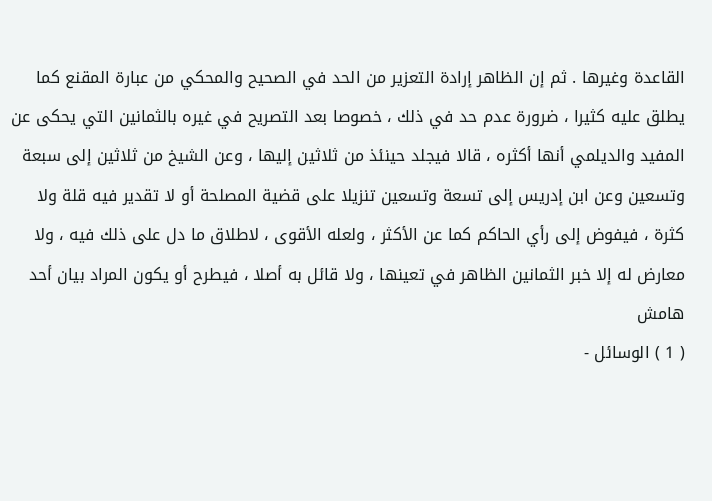القاعدة وغيرها . ثم إن الظاهر إرادة التعزير من الحد في الصحيح والمحكي من عبارة المقنع كما يطلق عليه كثيرا ، ضرورة عدم حد في ذلك ، خصوصا بعد التصريح في غيره بالثمانين التي يحكى عن المفيد والديلمي أنها أكثره ، قالا فيجلد حينئذ من ثلاثين إليها ، وعن الشيخ من ثلاثين إلى سبعة وتسعين وعن ابن إدريس إلى تسعة وتسعين تنزيلا على قضية المصلحة أو لا تقدير فيه قلة ولا كثرة ، فيفوض إلى رأي الحاكم كما عن الأكثر ، ولعله الأقوى ، لاطلاق ما دل على ذلك فيه ، ولا معارض له إلا خبر الثمانين الظاهر في تعينها ، ولا قائل به أصلا ، فيطرح أو يكون المراد بيان أحد
هامش
( 1 ) الوسائل -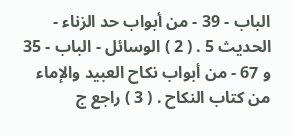الباب - 39 - من أبواب حد الزناء - الحديث 5 . ( 2 ) الوسائل - الباب - 35 و 67 - من أبواب نكاح العبيد والإماء من كتاب النكاح . ( 3 ) راجع ج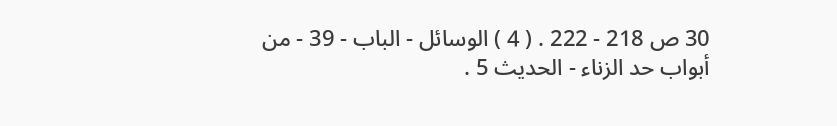30 ص 218 - 222 . ( 4 ) الوسائل - الباب - 39 - من أبواب حد الزناء - الحديث 5 .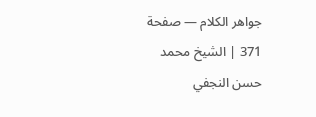جواهر الكلام — صفحة 371 | الشيخ محمد حسن النجفي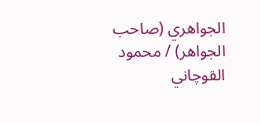الجواهري (صاحب الجواهر) / محمود القوچاني